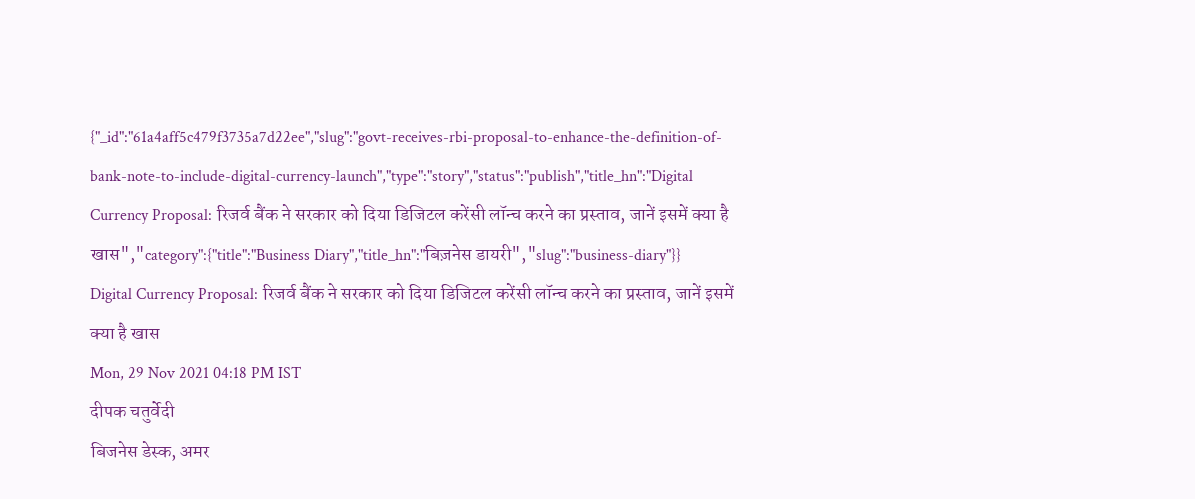{"_id":"61a4aff5c479f3735a7d22ee","slug":"govt-receives-rbi-proposal-to-enhance-the-definition-of-bank-note-to-include-digital-currency-launch","type":"story","status":"publish","title_hn":"Digital Currency Proposal: रिजर्व बैंक ने सरकार को दिया डिजिटल करेंसी लॉन्च करने का प्रस्ताव, जानें इसमें क्या है खास","category":{"title":"Business Diary","title_hn":"बिज़नेस डायरी","slug":"business-diary"}}
Digital Currency Proposal: रिजर्व बैंक ने सरकार को दिया डिजिटल करेंसी लॉन्च करने का प्रस्ताव, जानें इसमें क्या है खास
Mon, 29 Nov 2021 04:18 PM IST
दीपक चतुर्वेदी
बिजनेस डेस्क, अमर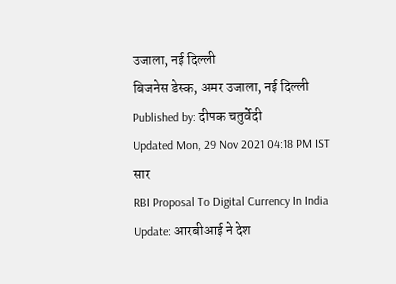उजाला, नई दिल्ली
बिजनेस डेस्क, अमर उजाला, नई दिल्ली
Published by: दीपक चतुर्वेदी
Updated Mon, 29 Nov 2021 04:18 PM IST
सार
RBI Proposal To Digital Currency In India Update: आरबीआई ने देश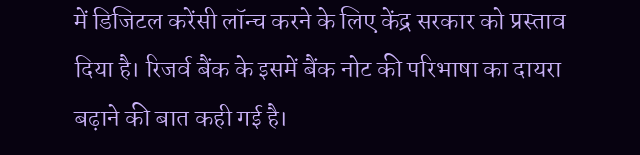में डिजिटल करेंसी लॉन्च करने के लिए केंद्र सरकार को प्रस्ताव दिया है। रिजर्व बैंक के इसमें बैंक नोट की परिभाषा का दायरा बढ़ाने की बात कही गई है।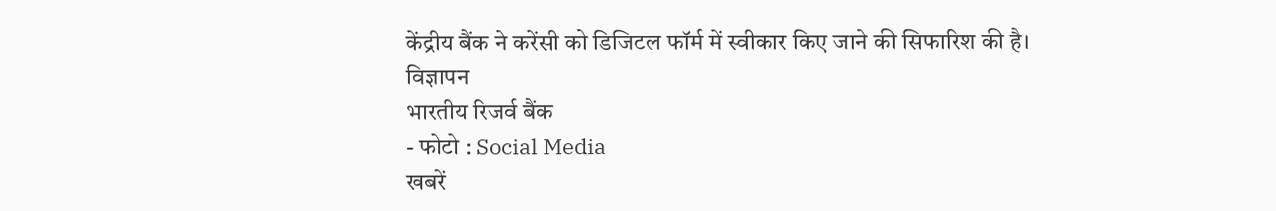केंद्रीय बैंक ने करेंसी को डिजिटल फॉर्म में स्वीकार किए जाने की सिफारिश की है।
विज्ञापन
भारतीय रिजर्व बैंक
- फोटो : Social Media
खबरें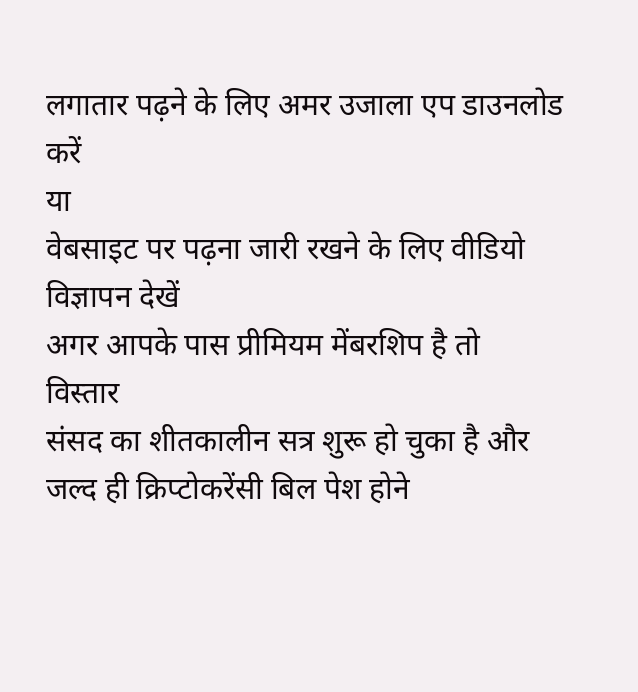लगातार पढ़ने के लिए अमर उजाला एप डाउनलोड करें
या
वेबसाइट पर पढ़ना जारी रखने के लिए वीडियो विज्ञापन देखें
अगर आपके पास प्रीमियम मेंबरशिप है तो
विस्तार
संसद का शीतकालीन सत्र शुरू हो चुका है और जल्द ही क्रिप्टोकरेंसी बिल पेश होने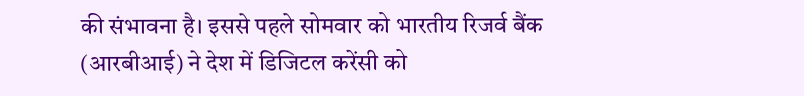की संभावना है। इससे पहले सोमवार को भारतीय रिजर्व बैंक (आरबीआई) ने देश में डिजिटल करेंसी को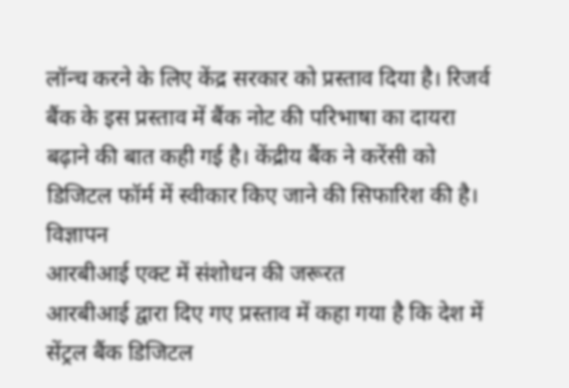लॉन्च करने के लिए केंद्र सरकार को प्रस्ताव दिया है। रिजर्व बैंक के इस प्रस्ताव में बैंक नोट की परिभाषा का दायरा बढ़ाने की बात कही गई है। केंद्रीय बैंक ने करेंसी को डिजिटल फॉर्म में स्वीकार किए जाने की सिफारिश की है।
विज्ञापन
आरबीआई एक्ट में संशोधन की जरूरत
आरबीआई द्वारा दिए गए प्रस्ताव में कहा गया है कि देश में सेंट्रल बैंक डिजिटल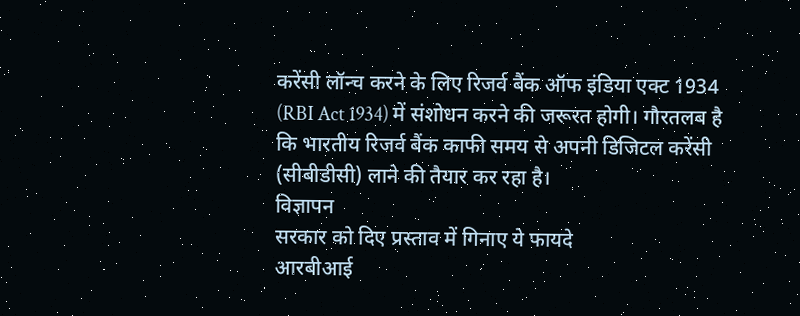करेंसी लॉन्च करने के लिए रिजर्व बैंक ऑफ इंडिया एक्ट 1934 (RBI Act 1934) में संशोधन करने की जरूरत होगी। गौरतलब है कि भारतीय रिजर्व बैंक काफी समय से अपनी डिजिटल करेंसी (सीबीडीसी) लाने की तैयार कर रहा है।
विज्ञापन
सरकार को दिए प्रस्ताव में गिनाए ये फायदे
आरबीआई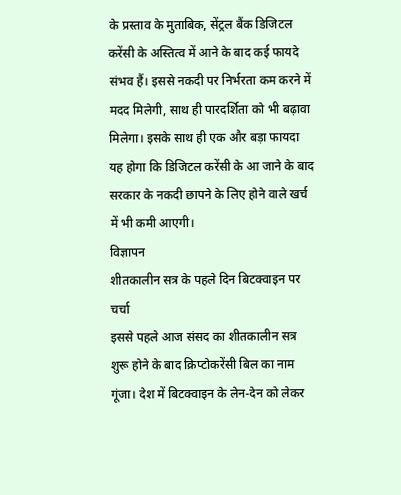के प्रस्ताव के मुताबिक, सेंट्रल बैंक डिजिटल करेंसी के अस्तित्व में आने के बाद कई फायदे संभव हैं। इससे नकदी पर निर्भरता कम करने में मदद मिलेगी, साथ ही पारदर्शिता को भी बढ़ावा मिलेगा। इसके साथ ही एक और बड़ा फायदा यह होगा कि डिजिटल करेंसी के आ जाने के बाद सरकार के नकदी छापने के लिए होने वाले खर्च में भी कमी आएगी।
विज्ञापन
शीतकालीन सत्र के पहले दिन बिटक्वाइन पर चर्चा
इससे पहले आज संसद का शीतकालीन सत्र शुरू होने के बाद क्रिप्टोकरेंसी बिल का नाम गूंजा। देश में बिटक्वाइन के लेन-देन को लेकर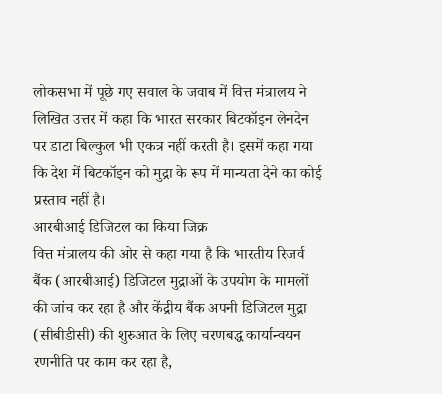लोकसभा में पूछे गए सवाल के जवाब में वित्त मंत्रालय ने लिखित उत्तर में कहा कि भारत सरकार बिटकॉइन लेनदेन पर डाटा बिल्कुल भी एकत्र नहीं करती है। इसमें कहा गया कि देश में बिटकॉइन को मुद्रा के रूप में मान्यता देने का कोई प्रस्ताव नहीं है।
आरबीआई डिजिटल का किया जिक्र
वित्त मंत्रालय की ओर से कहा गया है कि भारतीय रिजर्व बैंक (आरबीआई) डिजिटल मुद्राओं के उपयोग के मामलों की जांच कर रहा है और केंद्रीय बैंक अपनी डिजिटल मुद्रा (सीबीडीसी) की शुरुआत के लिए चरणबद्ध कार्यान्वयन रणनीति पर काम कर रहा है,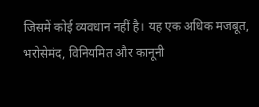जिसमें कोई व्यवधान नहीं है। यह एक अधिक मजबूत, भरोसेमंद, विनियमित और कानूनी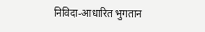निविदा-आधारित भुगतान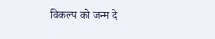विकल्प को जन्म दे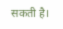सकती है।